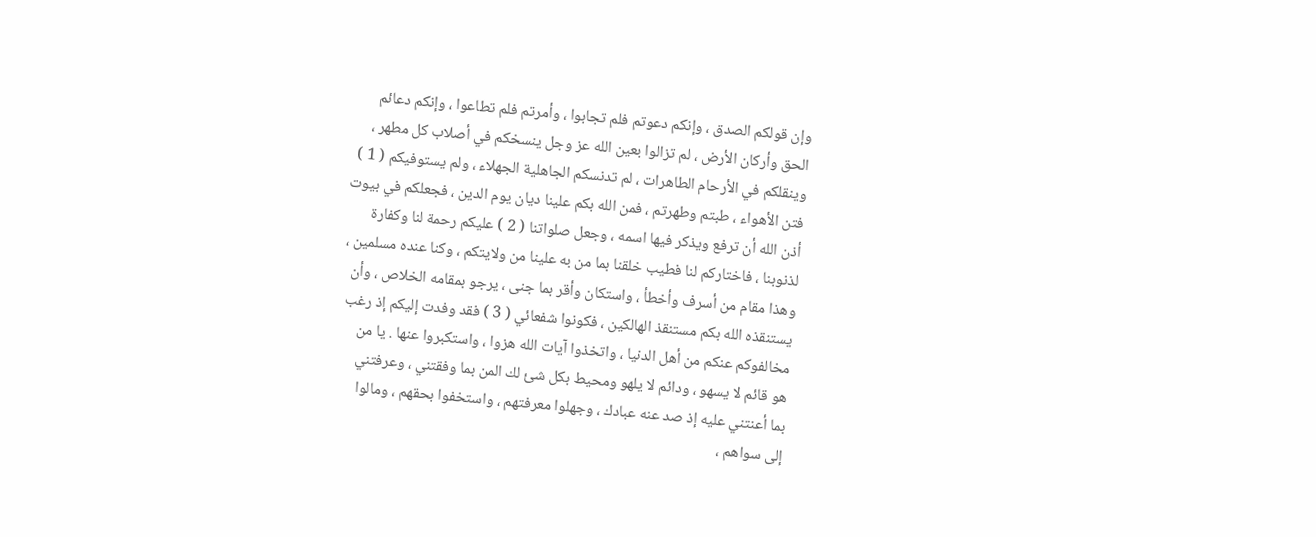وإن قولكم الصدق ، وإنكم دعوتم فلم تجابوا ، وأمرتم فلم تطاعوا ، وإنكم دعائم
الحق وأركان الأرض ، لم تزالوا بعين الله عز وجل ينسخكم في أصلاب كل مطهر ،
وينقلكم في الأرحام الطاهرات ، لم تدنسكم الجاهلية الجهلاء ، ولم يستوفيكم ( 1 )
فتن الأهواء ، طبتم وطهرتم ، فمن الله بكم علينا ديان يوم الدين ، فجعلكم في بيوت
أذن الله أن ترفع ويذكر فيها اسمه ، وجعل صلواتنا ( 2 ) عليكم رحمة لنا وكفارة
لذنوبنا ، فاختاركم لنا فطيب خلقنا بما من به علينا من ولايتكم ، وكنا عنده مسلمين ،
وهذا مقام من أسرف وأخطأ ، واستكان وأقر بما جنى ، يرجو بمقامه الخلاص ، وأن
يستنقذه الله بكم مستنقذ الهالكين ، فكونوا شفعائي ( 3 ) فقد وفدت إليكم إذ رغب
مخالفوكم عنكم من أهل الدنيا ، واتخذوا آيات الله هزوا ، واستكبروا عنها . يا من
هو قائم لا يسهو ، ودائم لا يلهو ومحيط بكل شئ لك المن بما وفقتني ، وعرفتني
بما أعنتني عليه إذ صد عنه عبادك ، وجهلوا معرفتهم ، واستخفوا بحقهم ، ومالوا
إلى سواهم ،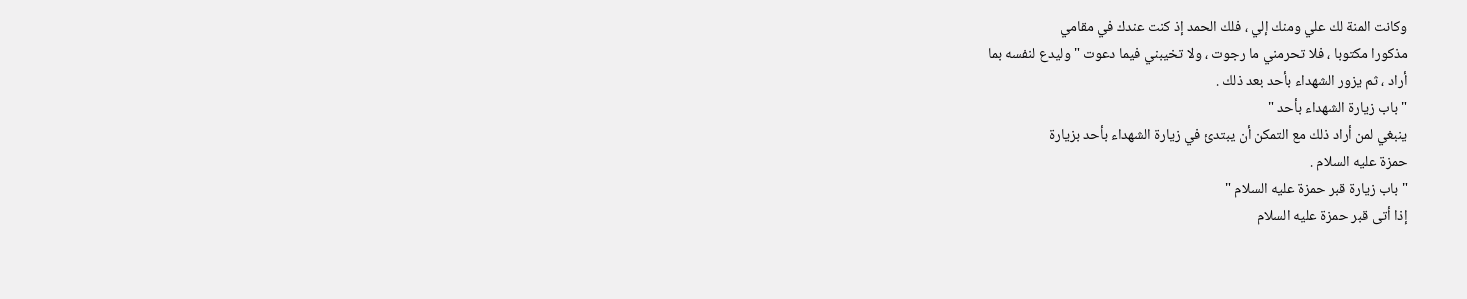وكانت المنة لك علي ومنك إلي ، فلك الحمد إذ كنت عندك في مقامي
مذكورا مكتوبا ، فلا تحرمني ما رجوت ، ولا تخيبني فيما دعوت " وليدع لنفسه بما
أراد ، ثم يزور الشهداء بأحد بعد ذلك .
" باب زيارة الشهداء بأحد "
ينبغي لمن أراد ذلك مع التمكن أن يبتدئ في زيارة الشهداء بأحد بزيارة
حمزة عليه السلام .
" باب زيارة قبر حمزة عليه السلام "
إذا أتى قبر حمزة عليه السلام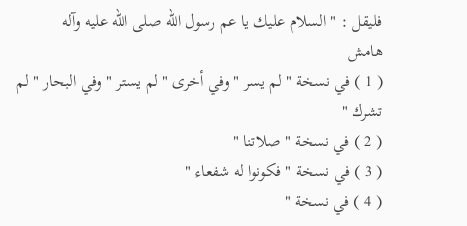فليقل : " السلام عليك يا عم رسول الله صلى الله عليه وآله
هامش
( 1 ) في نسخة " لم يسر " وفي أخرى " لم يستر " وفي البحار " لم تشرك "
( 2 ) في نسخة " صلاتنا "
( 3 ) في نسخة " فكونوا له شفعاء "
( 4 ) في نسخة "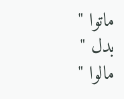ماتوا " بدل " مالوا "